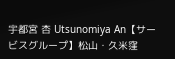宇都宮 杏 Utsunomiya An【サービスグループ】松山・久米窪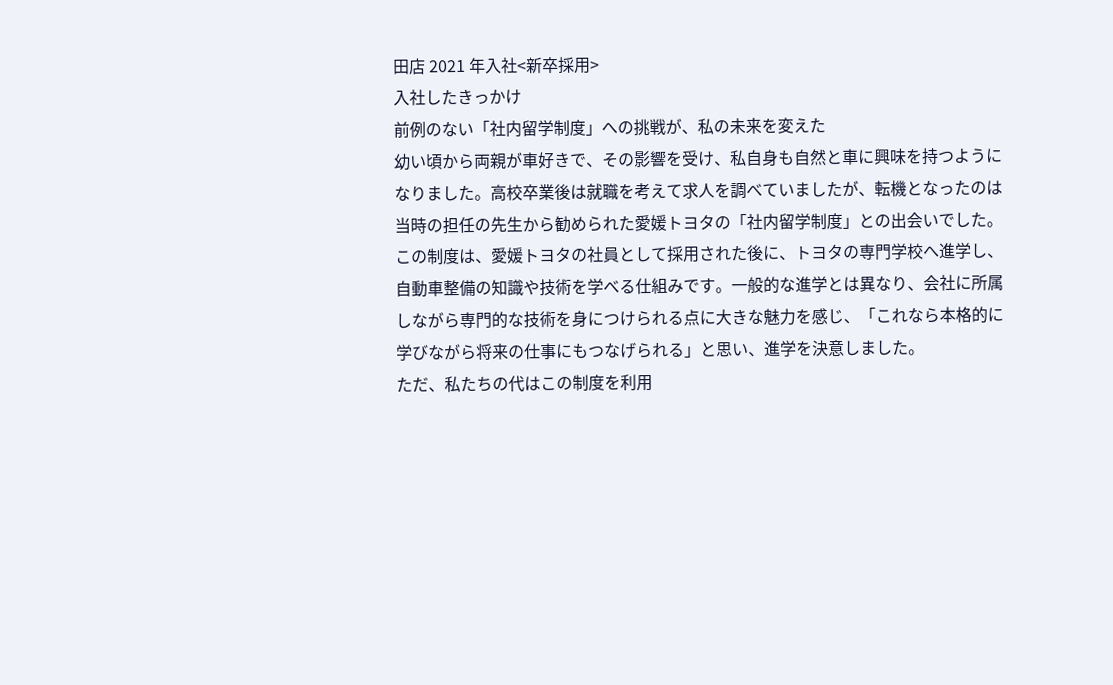田店 2021 年入社<新卒採用>
入社したきっかけ
前例のない「社内留学制度」への挑戦が、私の未来を変えた
幼い頃から両親が車好きで、その影響を受け、私自身も自然と車に興味を持つようになりました。高校卒業後は就職を考えて求人を調べていましたが、転機となったのは当時の担任の先生から勧められた愛媛トヨタの「社内留学制度」との出会いでした。
この制度は、愛媛トヨタの社員として採用された後に、トヨタの専門学校へ進学し、自動車整備の知識や技術を学べる仕組みです。一般的な進学とは異なり、会社に所属しながら専門的な技術を身につけられる点に大きな魅力を感じ、「これなら本格的に学びながら将来の仕事にもつなげられる」と思い、進学を決意しました。
ただ、私たちの代はこの制度を利用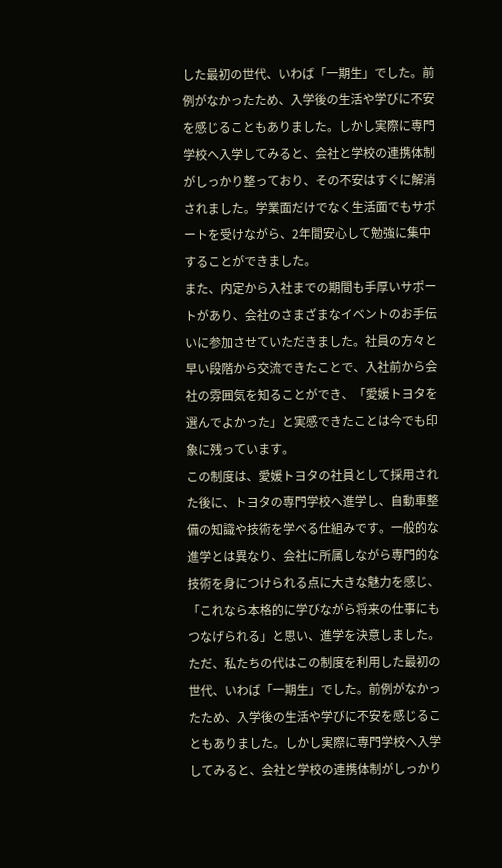した最初の世代、いわば「一期生」でした。前例がなかったため、入学後の生活や学びに不安を感じることもありました。しかし実際に専門学校へ入学してみると、会社と学校の連携体制がしっかり整っており、その不安はすぐに解消されました。学業面だけでなく生活面でもサポートを受けながら、2年間安心して勉強に集中することができました。
また、内定から入社までの期間も手厚いサポートがあり、会社のさまざまなイベントのお手伝いに参加させていただきました。社員の方々と早い段階から交流できたことで、入社前から会社の雰囲気を知ることができ、「愛媛トヨタを選んでよかった」と実感できたことは今でも印象に残っています。
この制度は、愛媛トヨタの社員として採用された後に、トヨタの専門学校へ進学し、自動車整備の知識や技術を学べる仕組みです。一般的な進学とは異なり、会社に所属しながら専門的な技術を身につけられる点に大きな魅力を感じ、「これなら本格的に学びながら将来の仕事にもつなげられる」と思い、進学を決意しました。
ただ、私たちの代はこの制度を利用した最初の世代、いわば「一期生」でした。前例がなかったため、入学後の生活や学びに不安を感じることもありました。しかし実際に専門学校へ入学してみると、会社と学校の連携体制がしっかり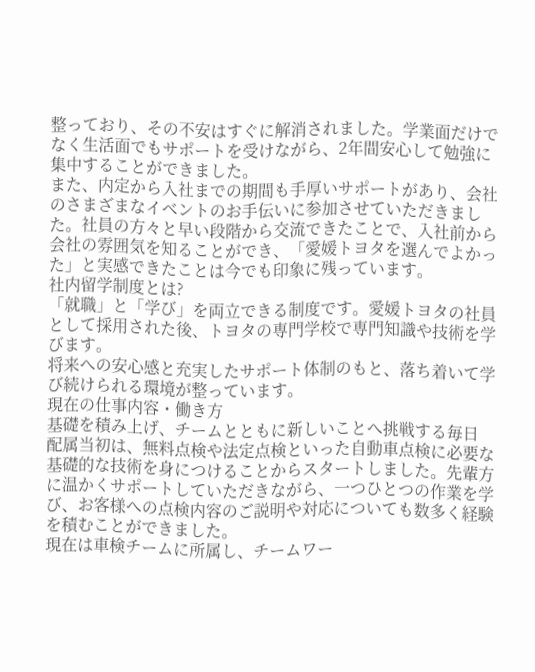整っており、その不安はすぐに解消されました。学業面だけでなく生活面でもサポートを受けながら、2年間安心して勉強に集中することができました。
また、内定から入社までの期間も手厚いサポートがあり、会社のさまざまなイベントのお手伝いに参加させていただきました。社員の方々と早い段階から交流できたことで、入社前から会社の雰囲気を知ることができ、「愛媛トヨタを選んでよかった」と実感できたことは今でも印象に残っています。
社内留学制度とは?
「就職」と「学び」を両立できる制度です。愛媛トヨタの社員として採用された後、トヨタの専門学校で専門知識や技術を学びます。
将来への安心感と充実したサポート体制のもと、落ち着いて学び続けられる環境が整っています。
現在の仕事内容・働き方
基礎を積み上げ、チームとともに新しいことへ挑戦する毎日
配属当初は、無料点検や法定点検といった自動車点検に必要な基礎的な技術を身につけることからスタートしました。先輩方に温かくサポートしていただきながら、一つひとつの作業を学び、お客様への点検内容のご説明や対応についても数多く経験を積むことができました。
現在は車検チームに所属し、チームワー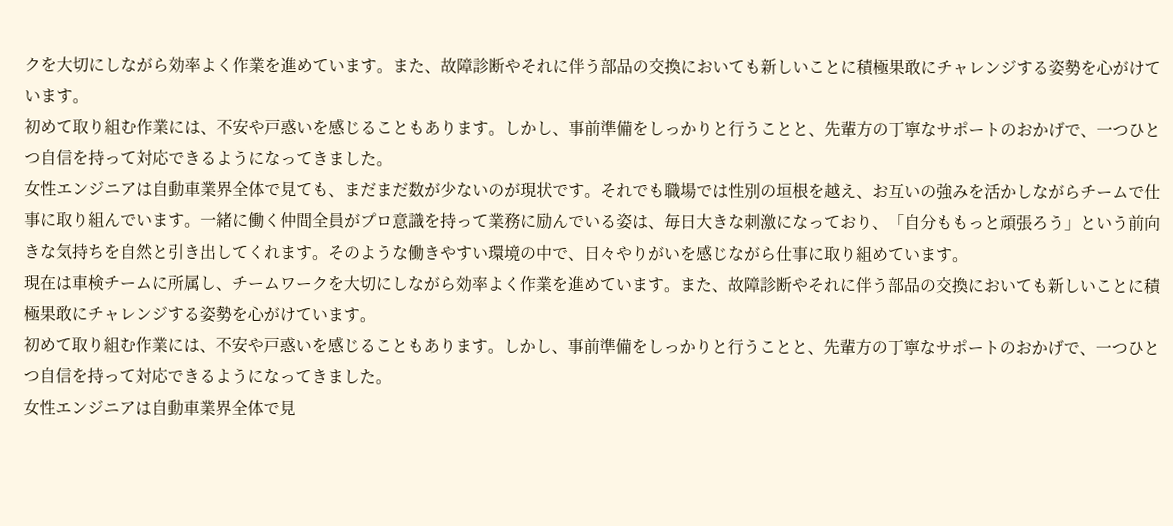クを大切にしながら効率よく作業を進めています。また、故障診断やそれに伴う部品の交換においても新しいことに積極果敢にチャレンジする姿勢を心がけています。
初めて取り組む作業には、不安や戸惑いを感じることもあります。しかし、事前準備をしっかりと行うことと、先輩方の丁寧なサポートのおかげで、一つひとつ自信を持って対応できるようになってきました。
女性エンジニアは自動車業界全体で見ても、まだまだ数が少ないのが現状です。それでも職場では性別の垣根を越え、お互いの強みを活かしながらチームで仕事に取り組んでいます。一緒に働く仲間全員がプロ意識を持って業務に励んでいる姿は、毎日大きな刺激になっており、「自分ももっと頑張ろう」という前向きな気持ちを自然と引き出してくれます。そのような働きやすい環境の中で、日々やりがいを感じながら仕事に取り組めています。
現在は車検チームに所属し、チームワークを大切にしながら効率よく作業を進めています。また、故障診断やそれに伴う部品の交換においても新しいことに積極果敢にチャレンジする姿勢を心がけています。
初めて取り組む作業には、不安や戸惑いを感じることもあります。しかし、事前準備をしっかりと行うことと、先輩方の丁寧なサポートのおかげで、一つひとつ自信を持って対応できるようになってきました。
女性エンジニアは自動車業界全体で見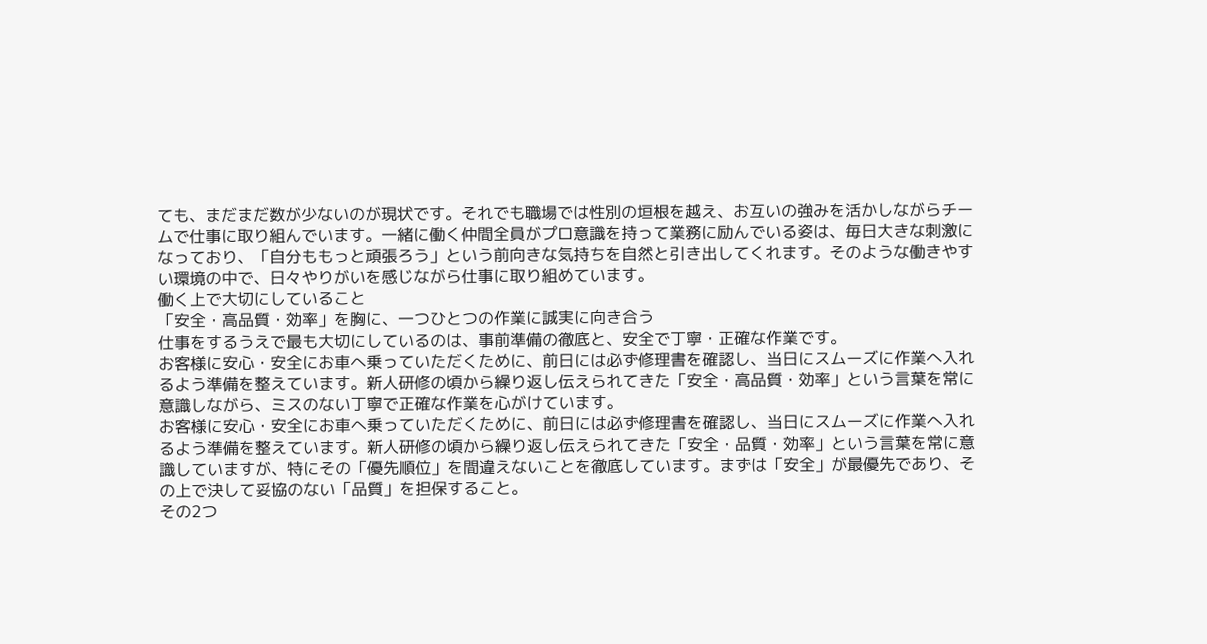ても、まだまだ数が少ないのが現状です。それでも職場では性別の垣根を越え、お互いの強みを活かしながらチームで仕事に取り組んでいます。一緒に働く仲間全員がプロ意識を持って業務に励んでいる姿は、毎日大きな刺激になっており、「自分ももっと頑張ろう」という前向きな気持ちを自然と引き出してくれます。そのような働きやすい環境の中で、日々やりがいを感じながら仕事に取り組めています。
働く上で大切にしていること
「安全・高品質・効率」を胸に、一つひとつの作業に誠実に向き合う
仕事をするうえで最も大切にしているのは、事前準備の徹底と、安全で丁寧・正確な作業です。
お客様に安心・安全にお車へ乗っていただくために、前日には必ず修理書を確認し、当日にスムーズに作業へ入れるよう準備を整えています。新人研修の頃から繰り返し伝えられてきた「安全・高品質・効率」という言葉を常に意識しながら、ミスのない丁寧で正確な作業を心がけています。
お客様に安心・安全にお車へ乗っていただくために、前日には必ず修理書を確認し、当日にスムーズに作業へ入れるよう準備を整えています。新人研修の頃から繰り返し伝えられてきた「安全・品質・効率」という言葉を常に意識していますが、特にその「優先順位」を間違えないことを徹底しています。まずは「安全」が最優先であり、その上で決して妥協のない「品質」を担保すること。
その2つ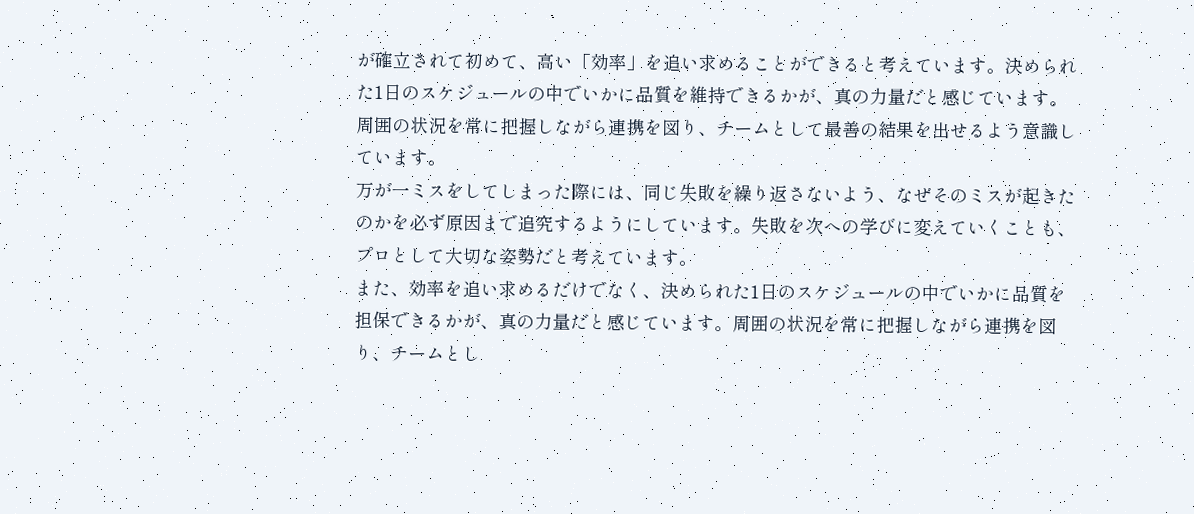が確立されて初めて、高い「効率」を追い求めることができると考えています。決められた1日のスケジュールの中でいかに品質を維持できるかが、真の力量だと感じています。周囲の状況を常に把握しながら連携を図り、チームとして最善の結果を出せるよう意識しています。
万が一ミスをしてしまった際には、同じ失敗を繰り返さないよう、なぜそのミスが起きたのかを必ず原因まで追究するようにしています。失敗を次への学びに変えていくことも、プロとして大切な姿勢だと考えています。
また、効率を追い求めるだけでなく、決められた1日のスケジュールの中でいかに品質を担保できるかが、真の力量だと感じています。周囲の状況を常に把握しながら連携を図り、チームとし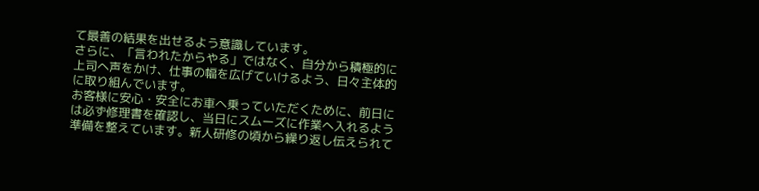て最善の結果を出せるよう意識しています。
さらに、「言われたからやる」ではなく、自分から積極的に上司へ声をかけ、仕事の幅を広げていけるよう、日々主体的に取り組んでいます。
お客様に安心・安全にお車へ乗っていただくために、前日には必ず修理書を確認し、当日にスムーズに作業へ入れるよう準備を整えています。新人研修の頃から繰り返し伝えられて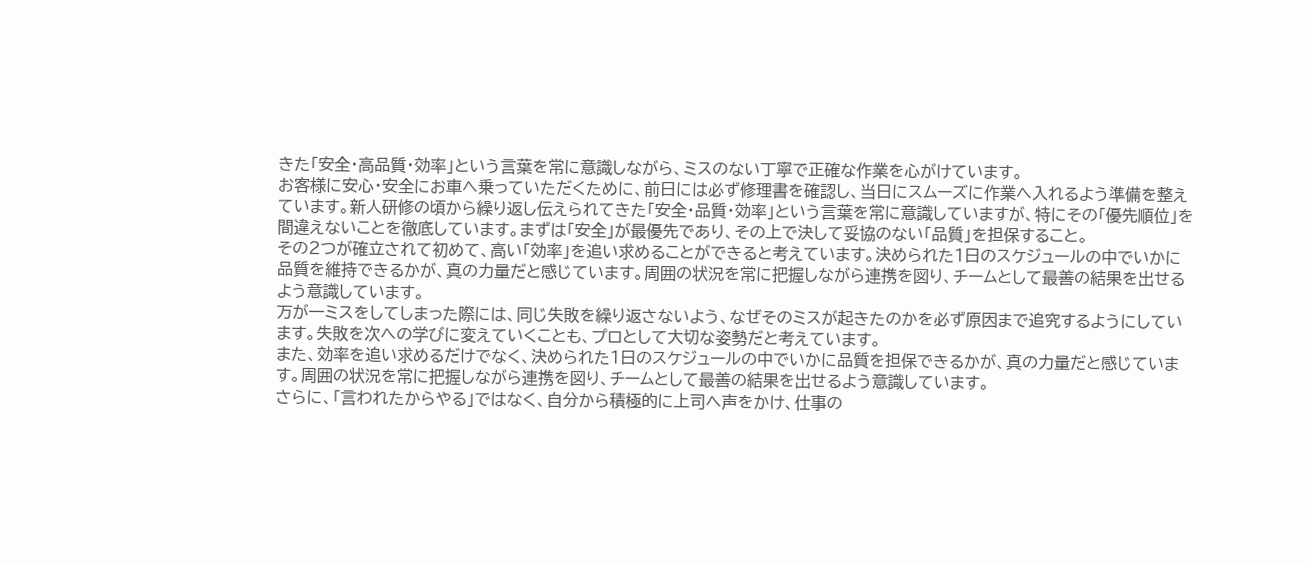きた「安全・高品質・効率」という言葉を常に意識しながら、ミスのない丁寧で正確な作業を心がけています。
お客様に安心・安全にお車へ乗っていただくために、前日には必ず修理書を確認し、当日にスムーズに作業へ入れるよう準備を整えています。新人研修の頃から繰り返し伝えられてきた「安全・品質・効率」という言葉を常に意識していますが、特にその「優先順位」を間違えないことを徹底しています。まずは「安全」が最優先であり、その上で決して妥協のない「品質」を担保すること。
その2つが確立されて初めて、高い「効率」を追い求めることができると考えています。決められた1日のスケジュールの中でいかに品質を維持できるかが、真の力量だと感じています。周囲の状況を常に把握しながら連携を図り、チームとして最善の結果を出せるよう意識しています。
万が一ミスをしてしまった際には、同じ失敗を繰り返さないよう、なぜそのミスが起きたのかを必ず原因まで追究するようにしています。失敗を次への学びに変えていくことも、プロとして大切な姿勢だと考えています。
また、効率を追い求めるだけでなく、決められた1日のスケジュールの中でいかに品質を担保できるかが、真の力量だと感じています。周囲の状況を常に把握しながら連携を図り、チームとして最善の結果を出せるよう意識しています。
さらに、「言われたからやる」ではなく、自分から積極的に上司へ声をかけ、仕事の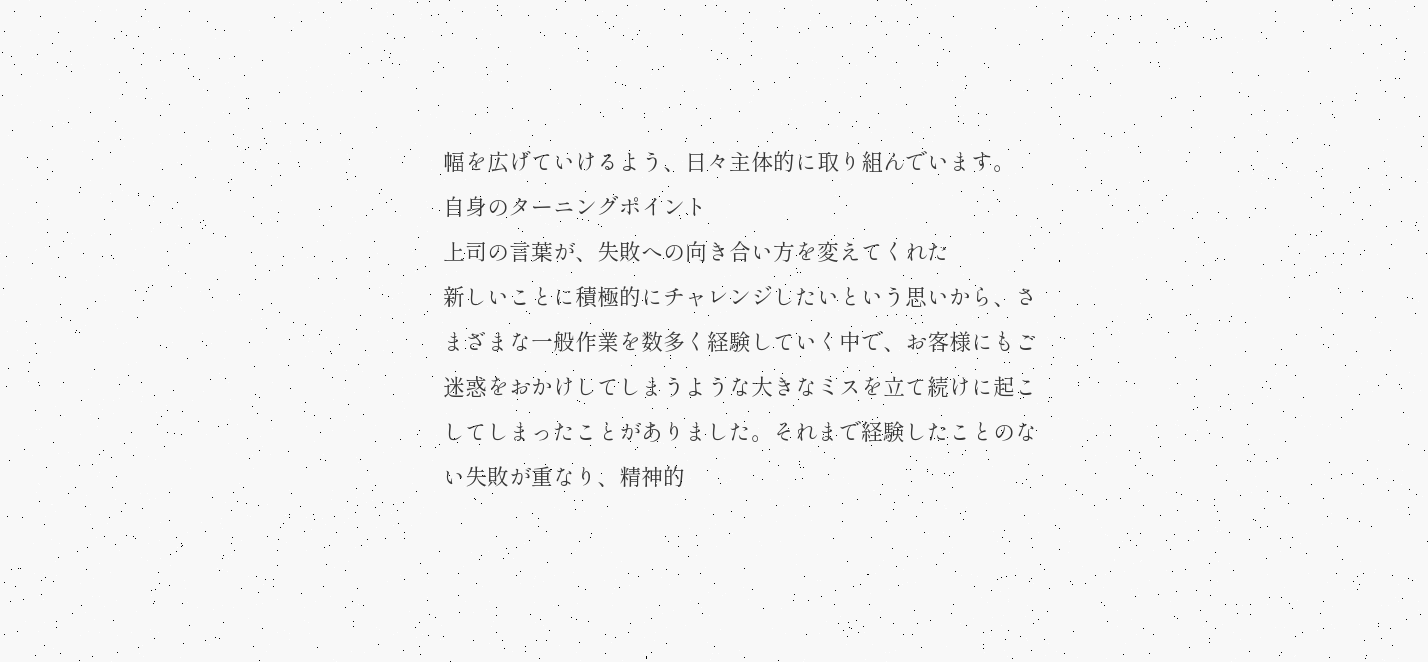幅を広げていけるよう、日々主体的に取り組んでいます。
自身のターニングポイント
上司の言葉が、失敗への向き合い方を変えてくれた
新しいことに積極的にチャレンジしたいという思いから、さまざまな一般作業を数多く経験していく中で、お客様にもご迷惑をおかけしてしまうような大きなミスを立て続けに起こしてしまったことがありました。それまで経験したことのない失敗が重なり、精神的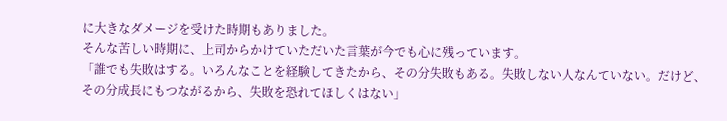に大きなダメージを受けた時期もありました。
そんな苦しい時期に、上司からかけていただいた言葉が今でも心に残っています。
「誰でも失敗はする。いろんなことを経験してきたから、その分失敗もある。失敗しない人なんていない。だけど、その分成長にもつながるから、失敗を恐れてほしくはない」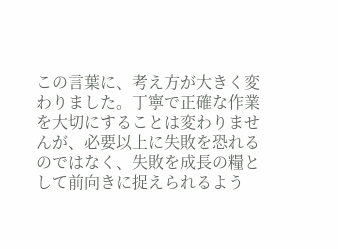この言葉に、考え方が大きく変わりました。丁寧で正確な作業を大切にすることは変わりませんが、必要以上に失敗を恐れるのではなく、失敗を成長の糧として前向きに捉えられるよう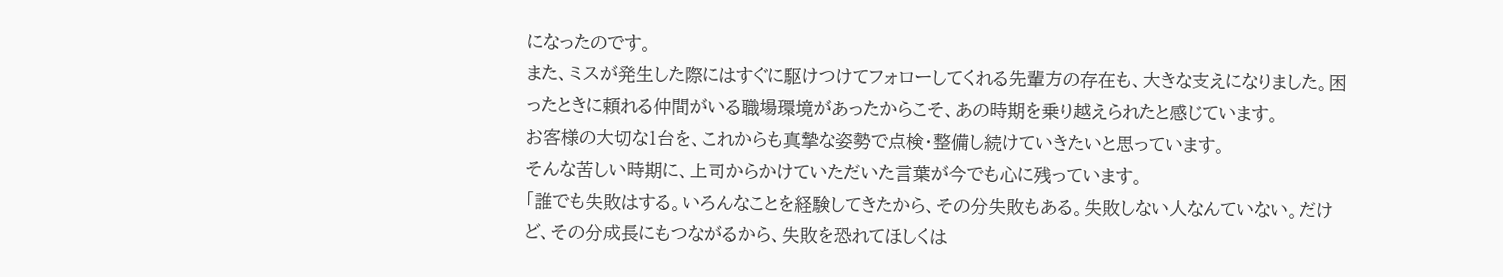になったのです。
また、ミスが発生した際にはすぐに駆けつけてフォローしてくれる先輩方の存在も、大きな支えになりました。困ったときに頼れる仲間がいる職場環境があったからこそ、あの時期を乗り越えられたと感じています。
お客様の大切な1台を、これからも真摯な姿勢で点検・整備し続けていきたいと思っています。
そんな苦しい時期に、上司からかけていただいた言葉が今でも心に残っています。
「誰でも失敗はする。いろんなことを経験してきたから、その分失敗もある。失敗しない人なんていない。だけど、その分成長にもつながるから、失敗を恐れてほしくは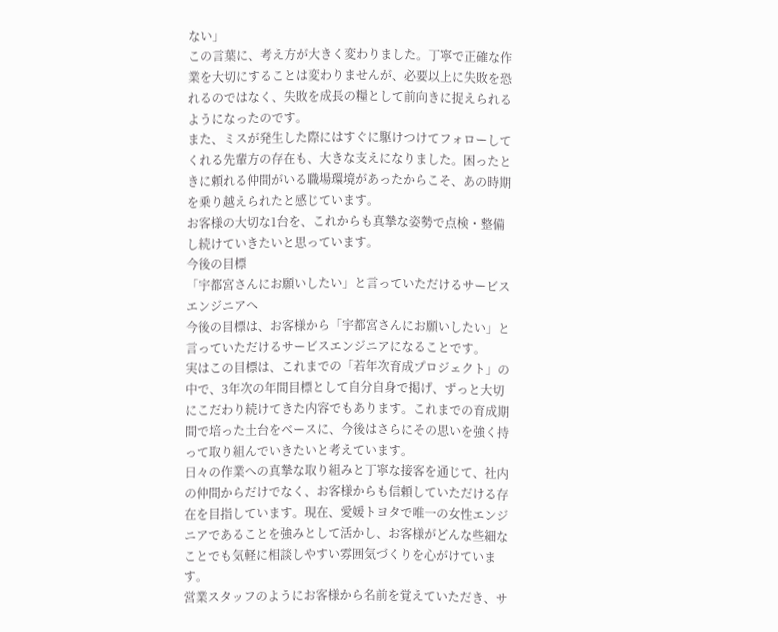ない」
この言葉に、考え方が大きく変わりました。丁寧で正確な作業を大切にすることは変わりませんが、必要以上に失敗を恐れるのではなく、失敗を成長の糧として前向きに捉えられるようになったのです。
また、ミスが発生した際にはすぐに駆けつけてフォローしてくれる先輩方の存在も、大きな支えになりました。困ったときに頼れる仲間がいる職場環境があったからこそ、あの時期を乗り越えられたと感じています。
お客様の大切な1台を、これからも真摯な姿勢で点検・整備し続けていきたいと思っています。
今後の目標
「宇都宮さんにお願いしたい」と言っていただけるサービスエンジニアへ
今後の目標は、お客様から「宇都宮さんにお願いしたい」と言っていただけるサービスエンジニアになることです。
実はこの目標は、これまでの「若年次育成プロジェクト」の中で、3年次の年間目標として自分自身で掲げ、ずっと大切にこだわり続けてきた内容でもあります。これまでの育成期間で培った土台をベースに、今後はさらにその思いを強く持って取り組んでいきたいと考えています。
日々の作業への真摯な取り組みと丁寧な接客を通じて、社内の仲間からだけでなく、お客様からも信頼していただける存在を目指しています。現在、愛媛トヨタで唯一の女性エンジニアであることを強みとして活かし、お客様がどんな些細なことでも気軽に相談しやすい雰囲気づくりを心がけています。
営業スタッフのようにお客様から名前を覚えていただき、サ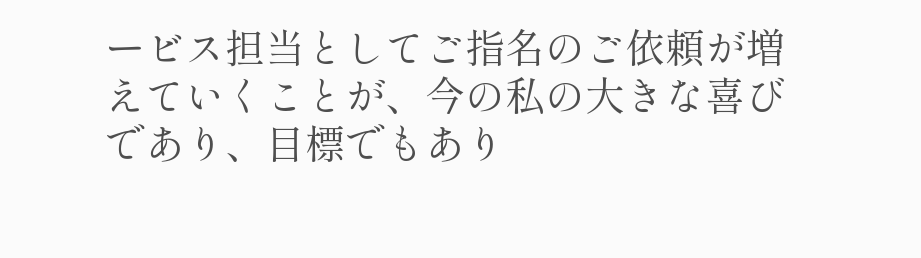ービス担当としてご指名のご依頼が増えていくことが、今の私の大きな喜びであり、目標でもあり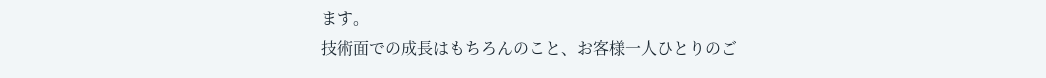ます。
技術面での成長はもちろんのこと、お客様一人ひとりのご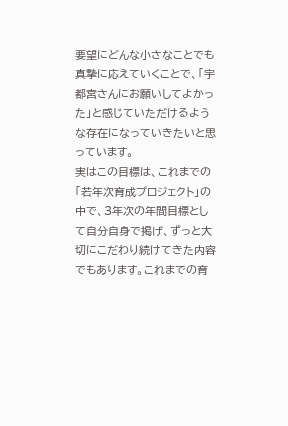要望にどんな小さなことでも真摯に応えていくことで、「宇都宮さんにお願いしてよかった」と感じていただけるような存在になっていきたいと思っています。
実はこの目標は、これまでの「若年次育成プロジェクト」の中で、3年次の年間目標として自分自身で掲げ、ずっと大切にこだわり続けてきた内容でもあります。これまでの育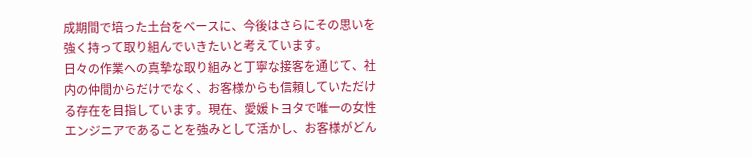成期間で培った土台をベースに、今後はさらにその思いを強く持って取り組んでいきたいと考えています。
日々の作業への真摯な取り組みと丁寧な接客を通じて、社内の仲間からだけでなく、お客様からも信頼していただける存在を目指しています。現在、愛媛トヨタで唯一の女性エンジニアであることを強みとして活かし、お客様がどん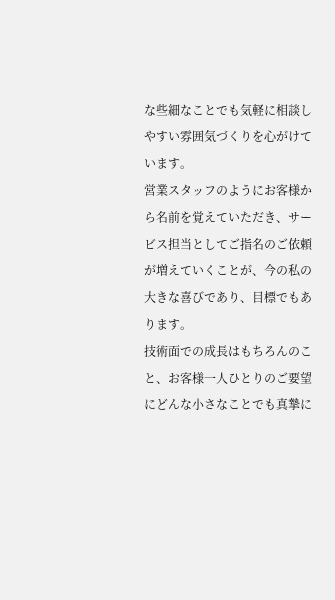な些細なことでも気軽に相談しやすい雰囲気づくりを心がけています。
営業スタッフのようにお客様から名前を覚えていただき、サービス担当としてご指名のご依頼が増えていくことが、今の私の大きな喜びであり、目標でもあります。
技術面での成長はもちろんのこと、お客様一人ひとりのご要望にどんな小さなことでも真摯に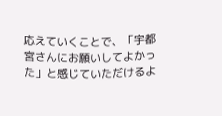応えていくことで、「宇都宮さんにお願いしてよかった」と感じていただけるよ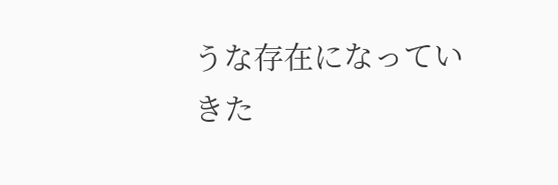うな存在になっていきた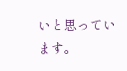いと思っています。